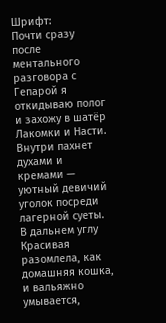Шрифт:
Почти сразу после ментального разговора с Гепарой я откидываю полог и захожу в шатёр Лакомки и Насти. Внутри пахнет духами и кремами — уютный девичий уголок посреди лагерной суеты. В дальнем углу Красивая разомлела, как домашняя кошка, и вальяжно умывается,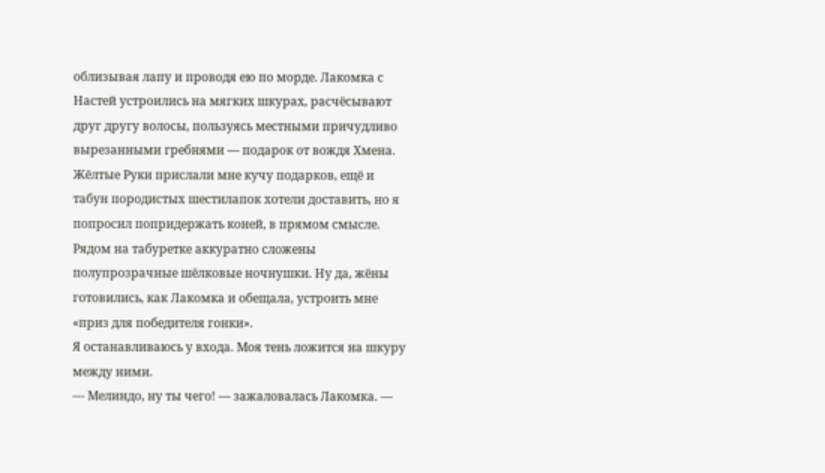облизывая лапу и проводя ею по морде. Лакомка с Настей устроились на мягких шкурах, расчёсывают друг другу волосы, пользуясь местными причудливо вырезанными гребнями — подарок от вождя Хмена. Жёлтые Руки прислали мне кучу подарков, ещё и табун породистых шестилапок хотели доставить, но я попросил попридержать коней, в прямом смысле. Рядом на табуретке аккуратно сложены полупрозрачные шёлковые ночнушки. Ну да, жёны готовились, как Лакомка и обещала, устроить мне «приз для победителя гонки».
Я останавливаюсь у входа. Моя тень ложится на шкуру между ними.
— Мелиндо, ну ты чего! — зажаловалась Лакомка. —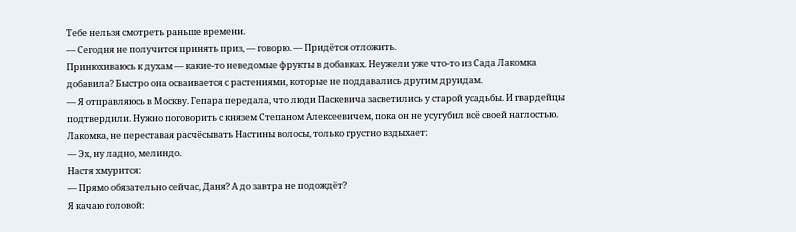Тебе нельзя смотреть раньше времени.
— Сегодня не получится принять приз, — говорю. — Придётся отложить.
Принюхиваюсь к духам — какие-то неведомые фрукты в добавках. Неужели уже что-то из Сада Лакомка добавила? Быстро она осваивается с растениями, которые не поддавались другим друидам.
— Я отправляюсь в Москву. Гепара передала, что люди Паскевича засветились у старой усадьбы. И гвардейцы подтвердили. Нужно поговорить с князем Степаном Алексеевичем, пока он не усугубил всё своей наглостью.
Лакомка, не переставая расчёсывать Настины волосы, только грустно вздыхает:
— Эх, ну ладно, мелиндо.
Настя хмурится:
— Прямо обязательно сейчас, Даня? А до завтра не подождёт?
Я качаю головой: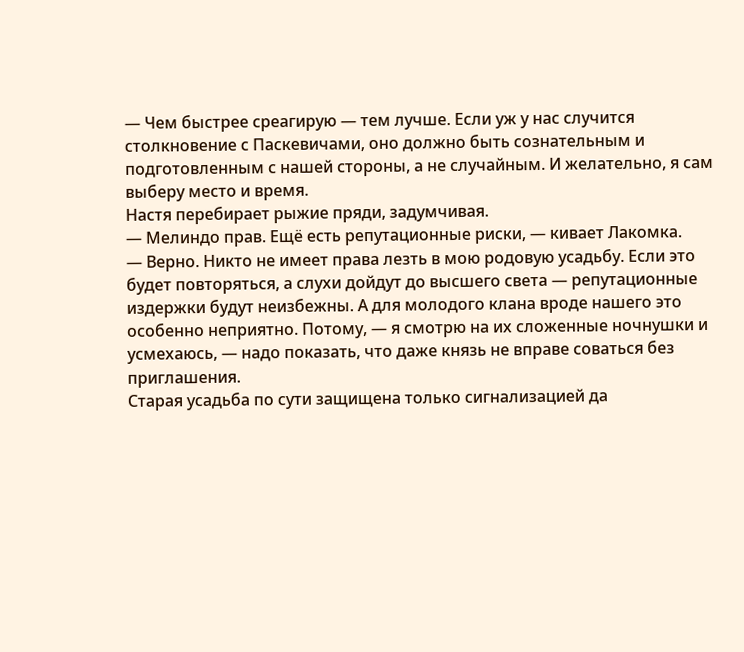— Чем быстрее среагирую — тем лучше. Если уж у нас случится столкновение с Паскевичами, оно должно быть сознательным и подготовленным с нашей стороны, а не случайным. И желательно, я сам выберу место и время.
Настя перебирает рыжие пряди, задумчивая.
— Мелиндо прав. Ещё есть репутационные риски, — кивает Лакомка.
— Верно. Никто не имеет права лезть в мою родовую усадьбу. Если это будет повторяться, а слухи дойдут до высшего света — репутационные издержки будут неизбежны. А для молодого клана вроде нашего это особенно неприятно. Потому, — я смотрю на их сложенные ночнушки и усмехаюсь, — надо показать, что даже князь не вправе соваться без приглашения.
Старая усадьба по сути защищена только сигнализацией да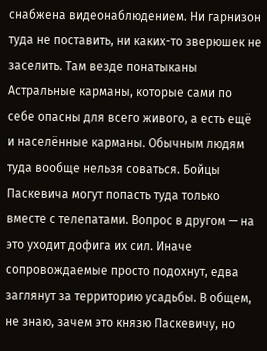снабжена видеонаблюдением. Ни гарнизон туда не поставить, ни каких-то зверюшек не заселить. Там везде понатыканы Астральные карманы, которые сами по себе опасны для всего живого, а есть ещё и населённые карманы. Обычным людям туда вообще нельзя соваться. Бойцы Паскевича могут попасть туда только вместе с телепатами. Вопрос в другом — на это уходит дофига их сил. Иначе сопровождаемые просто подохнут, едва заглянут за территорию усадьбы. В общем, не знаю, зачем это князю Паскевичу, но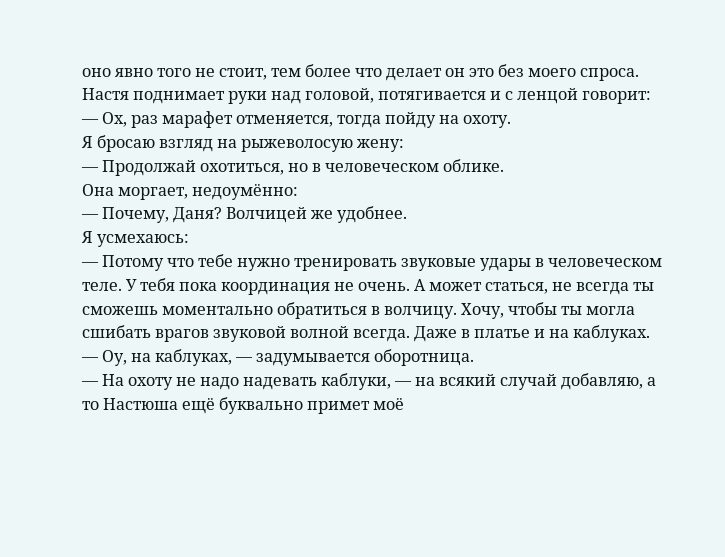оно явно того не стоит, тем более что делает он это без моего спроса.
Настя поднимает руки над головой, потягивается и с ленцой говорит:
— Ох, раз марафет отменяется, тогда пойду на охоту.
Я бросаю взгляд на рыжеволосую жену:
— Продолжай охотиться, но в человеческом облике.
Она моргает, недоумённо:
— Почему, Даня? Волчицей же удобнее.
Я усмехаюсь:
— Потому что тебе нужно тренировать звуковые удары в человеческом теле. У тебя пока координация не очень. А может статься, не всегда ты сможешь моментально обратиться в волчицу. Хочу, чтобы ты могла сшибать врагов звуковой волной всегда. Даже в платье и на каблуках.
— Оу, на каблуках, — задумывается оборотница.
— На охоту не надо надевать каблуки, — на всякий случай добавляю, а то Настюша ещё буквально примет моё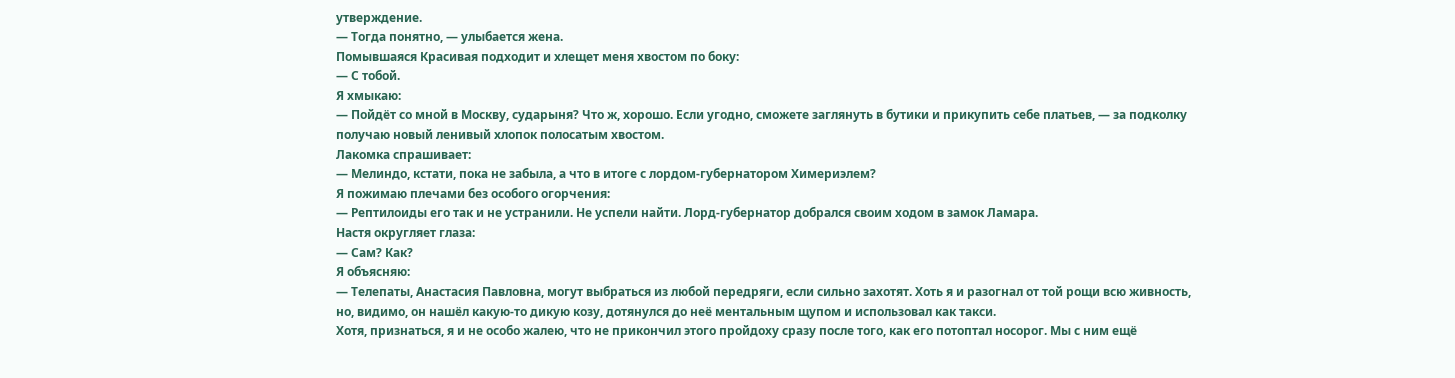утверждение.
— Тогда понятно, — улыбается жена.
Помывшаяся Красивая подходит и хлещет меня хвостом по боку:
— С тобой.
Я хмыкаю:
— Пойдёт со мной в Москву, сударыня? Что ж, хорошо. Если угодно, сможете заглянуть в бутики и прикупить себе платьев, — за подколку получаю новый ленивый хлопок полосатым хвостом.
Лакомка спрашивает:
— Мелиндо, кстати, пока не забыла, а что в итоге с лордом-губернатором Химериэлем?
Я пожимаю плечами без особого огорчения:
— Рептилоиды его так и не устранили. Не успели найти. Лорд-губернатор добрался своим ходом в замок Ламара.
Настя округляет глаза:
— Сам? Как?
Я объясняю:
— Телепаты, Анастасия Павловна, могут выбраться из любой передряги, если сильно захотят. Хоть я и разогнал от той рощи всю живность, но, видимо, он нашёл какую-то дикую козу, дотянулся до неё ментальным щупом и использовал как такси.
Хотя, признаться, я и не особо жалею, что не прикончил этого пройдоху сразу после того, как его потоптал носорог. Мы с ним ещё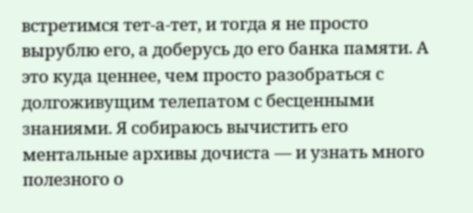встретимся тет-а-тет, и тогда я не просто вырублю его, а доберусь до его банка памяти. А это куда ценнее, чем просто разобраться с долгоживущим телепатом с бесценными знаниями. Я собираюсь вычистить его ментальные архивы дочиста — и узнать много полезного о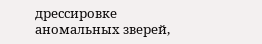дрессировке аномальных зверей,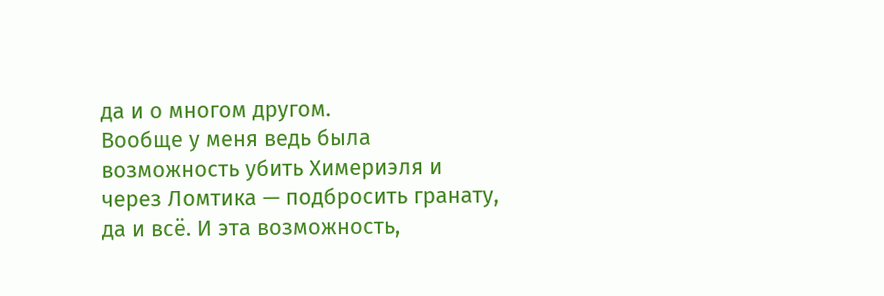да и о многом другом.
Вообще у меня ведь была возможность убить Химериэля и через Ломтика — подбросить гранату, да и всё. И эта возможность,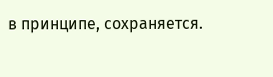в принципе, сохраняется.